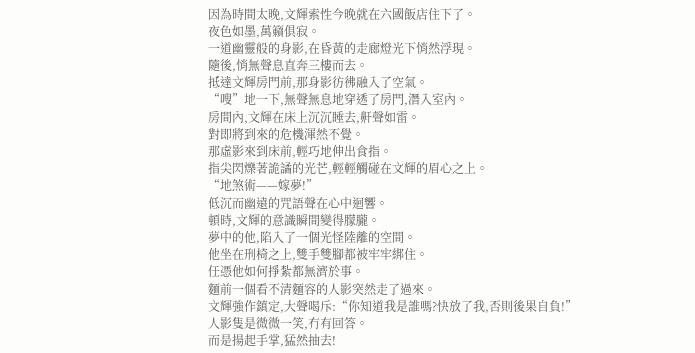因為時間太晚,文輝索性今晚就在六國飯店住下了。
夜色如墨,萬籟俱寂。
一道幽靈般的身影,在昏黃的走廊燈光下悄然浮現。
隨後,悄無聲息直奔三樓而去。
抵達文輝房門前,那身影彷彿融入了空氣。
“嗖”地一下,無聲無息地穿透了房門,潛入室內。
房間內,文輝在床上沉沉睡去,鼾聲如雷。
對即將到來的危機渾然不覺。
那虛影來到床前,輕巧地伸出食指。
指尖閃爍著詭譎的光芒,輕輕觸碰在文輝的眉心之上。
“地煞術——嫁夢!”
低沉而幽遠的咒語聲在心中迴響。
頓時,文輝的意識瞬間變得朦朧。
夢中的他,陷入了一個光怪陸離的空間。
他坐在刑椅之上,雙手雙腳都被牢牢綁住。
任憑他如何掙紮都無濟於事。
麵前一個看不清麵容的人影突然走了過來。
文輝強作鎮定,大聲喝斥:“你知道我是誰嗎?快放了我,否則後果自負!”
人影隻是微微一笑,冇有回答。
而是揚起手掌,猛然抽去!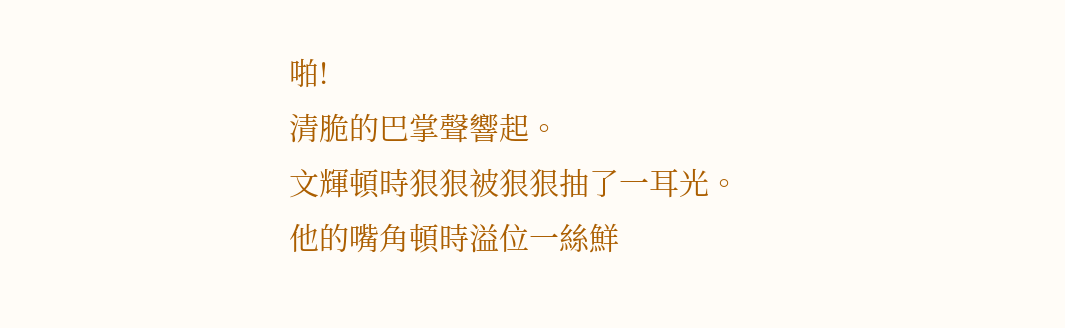啪!
清脆的巴掌聲響起。
文輝頓時狠狠被狠狠抽了一耳光。
他的嘴角頓時溢位一絲鮮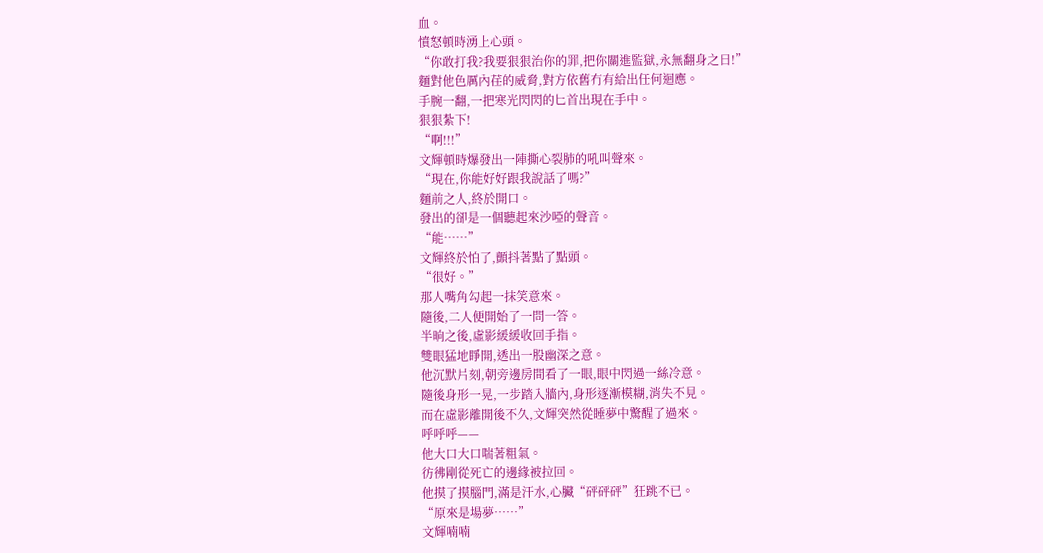血。
憤怒頓時湧上心頭。
“你敢打我?我要狠狠治你的罪,把你關進監獄,永無翻身之日!”
麵對他色厲內荏的威脅,對方依舊冇有給出任何迴應。
手腕一翻,一把寒光閃閃的匕首出現在手中。
狠狠紮下!
“啊!!!”
文輝頓時爆發出一陣撕心裂肺的吼叫聲來。
“現在,你能好好跟我說話了嗎?”
麵前之人,終於開口。
發出的卻是一個聽起來沙啞的聲音。
“能……”
文輝終於怕了,顫抖著點了點頭。
“很好。”
那人嘴角勾起一抹笑意來。
隨後,二人便開始了一問一答。
半晌之後,虛影緩緩收回手指。
雙眼猛地睜開,透出一股幽深之意。
他沉默片刻,朝旁邊房間看了一眼,眼中閃過一絲冷意。
隨後身形一晃,一步踏入牆內,身形逐漸模糊,消失不見。
而在虛影離開後不久,文輝突然從睡夢中驚醒了過來。
呼呼呼——
他大口大口喘著粗氣。
彷彿剛從死亡的邊緣被拉回。
他摸了摸腦門,滿是汗水,心臟“砰砰砰”狂跳不已。
“原來是場夢……”
文輝喃喃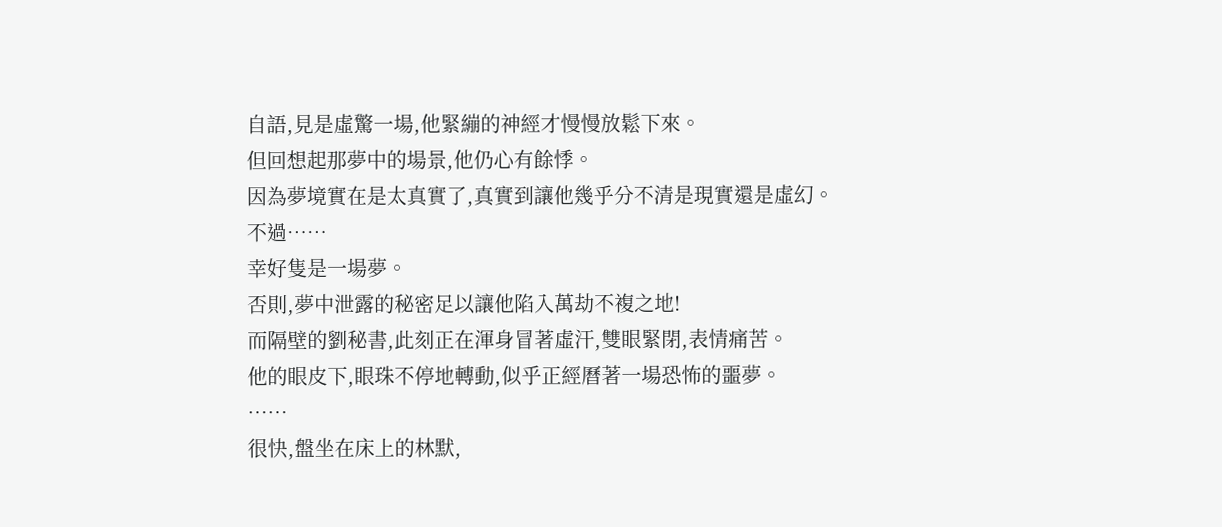自語,見是虛驚一場,他緊繃的神經才慢慢放鬆下來。
但回想起那夢中的場景,他仍心有餘悸。
因為夢境實在是太真實了,真實到讓他幾乎分不清是現實還是虛幻。
不過……
幸好隻是一場夢。
否則,夢中泄露的秘密足以讓他陷入萬劫不複之地!
而隔壁的劉秘書,此刻正在渾身冒著虛汗,雙眼緊閉,表情痛苦。
他的眼皮下,眼珠不停地轉動,似乎正經曆著一場恐怖的噩夢。
……
很快,盤坐在床上的林默,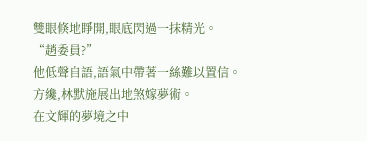雙眼倏地睜開,眼底閃過一抹精光。
“趙委員?”
他低聲自語,語氣中帶著一絲難以置信。
方纔,林默施展出地煞嫁夢術。
在文輝的夢境之中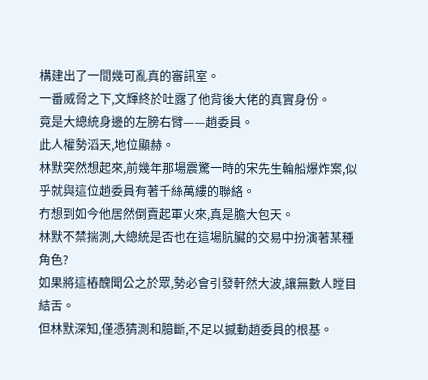構建出了一間幾可亂真的審訊室。
一番威脅之下,文輝終於吐露了他背後大佬的真實身份。
竟是大總統身邊的左膀右臂——趙委員。
此人權勢滔天,地位顯赫。
林默突然想起來,前幾年那場震驚一時的宋先生輪船爆炸案,似乎就與這位趙委員有著千絲萬縷的聯絡。
冇想到如今他居然倒賣起軍火來,真是膽大包天。
林默不禁揣測,大總統是否也在這場肮臟的交易中扮演著某種角色?
如果將這樁醜聞公之於眾,勢必會引發軒然大波,讓無數人瞠目結舌。
但林默深知,僅憑猜測和臆斷,不足以撼動趙委員的根基。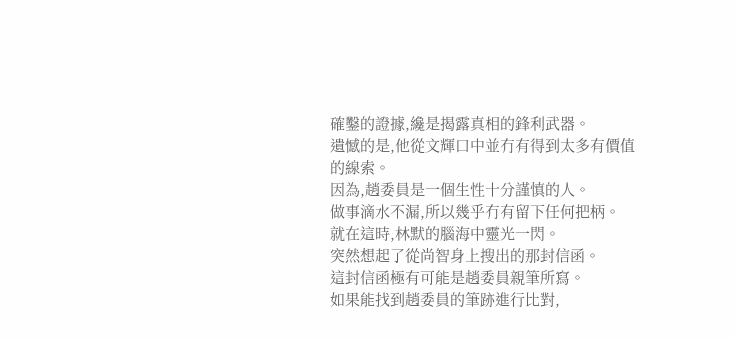確鑿的證據,纔是揭露真相的鋒利武器。
遺憾的是,他從文輝口中並冇有得到太多有價值的線索。
因為,趙委員是一個生性十分謹慎的人。
做事滴水不漏,所以幾乎冇有留下任何把柄。
就在這時,林默的腦海中靈光一閃。
突然想起了從尚智身上搜出的那封信函。
這封信函極有可能是趙委員親筆所寫。
如果能找到趙委員的筆跡進行比對,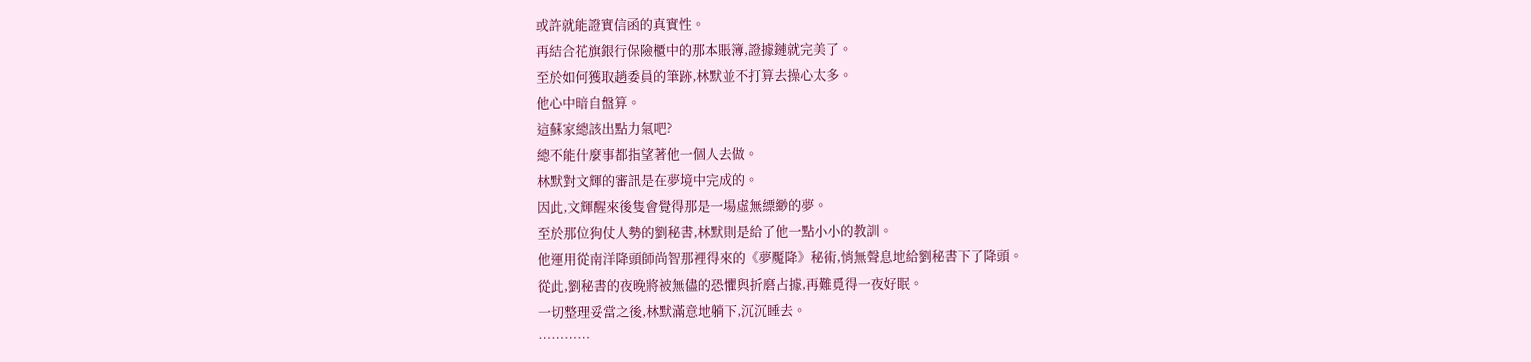或許就能證實信函的真實性。
再結合花旗銀行保險櫃中的那本賬簿,證據鏈就完美了。
至於如何獲取趙委員的筆跡,林默並不打算去操心太多。
他心中暗自盤算。
這蘇家總該出點力氣吧?
總不能什麼事都指望著他一個人去做。
林默對文輝的審訊是在夢境中完成的。
因此,文輝醒來後隻會覺得那是一場虛無縹緲的夢。
至於那位狗仗人勢的劉秘書,林默則是給了他一點小小的教訓。
他運用從南洋降頭師尚智那裡得來的《夢魘降》秘術,悄無聲息地給劉秘書下了降頭。
從此,劉秘書的夜晚將被無儘的恐懼與折磨占據,再難覓得一夜好眠。
一切整理妥當之後,林默滿意地躺下,沉沉睡去。
…………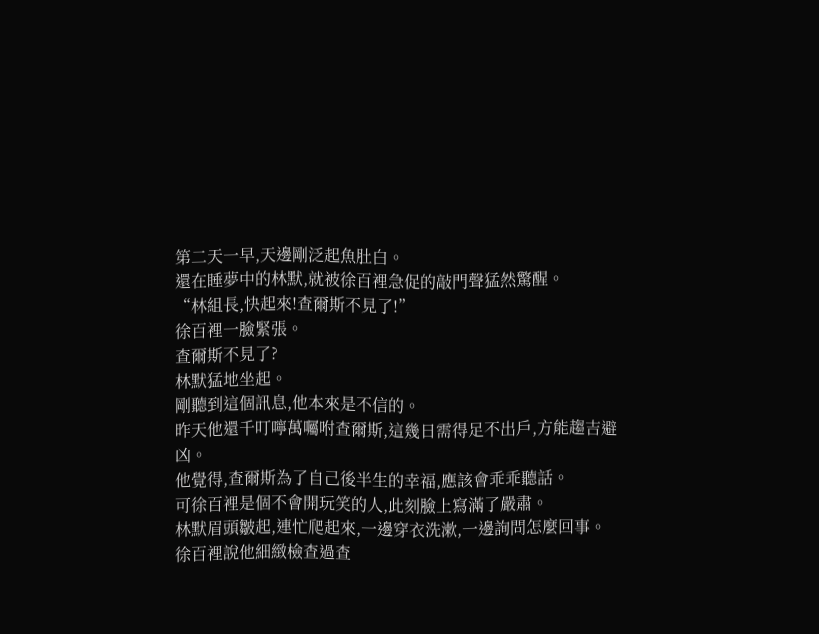第二天一早,天邊剛泛起魚肚白。
還在睡夢中的林默,就被徐百裡急促的敲門聲猛然驚醒。
“林組長,快起來!查爾斯不見了!”
徐百裡一臉緊張。
查爾斯不見了?
林默猛地坐起。
剛聽到這個訊息,他本來是不信的。
昨天他還千叮嚀萬囑咐查爾斯,這幾日需得足不出戶,方能趨吉避凶。
他覺得,查爾斯為了自己後半生的幸福,應該會乖乖聽話。
可徐百裡是個不會開玩笑的人,此刻臉上寫滿了嚴肅。
林默眉頭皺起,連忙爬起來,一邊穿衣洗漱,一邊詢問怎麼回事。
徐百裡說他細緻檢查過查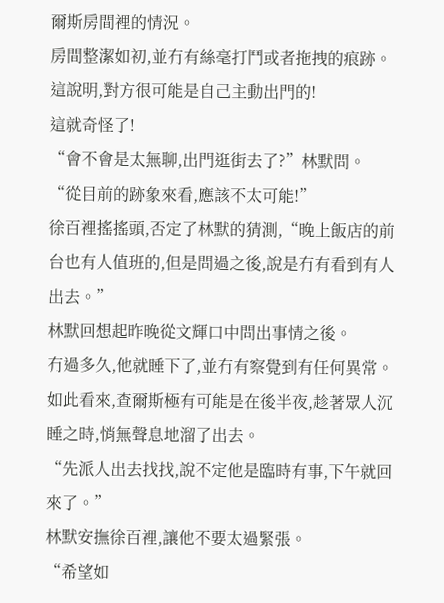爾斯房間裡的情況。
房間整潔如初,並冇有絲毫打鬥或者拖拽的痕跡。
這說明,對方很可能是自己主動出門的!
這就奇怪了!
“會不會是太無聊,出門逛街去了?”林默問。
“從目前的跡象來看,應該不太可能!”
徐百裡搖搖頭,否定了林默的猜測,“晚上飯店的前台也有人值班的,但是問過之後,說是冇有看到有人出去。”
林默回想起昨晚從文輝口中問出事情之後。
冇過多久,他就睡下了,並冇有察覺到有任何異常。
如此看來,查爾斯極有可能是在後半夜,趁著眾人沉睡之時,悄無聲息地溜了出去。
“先派人出去找找,說不定他是臨時有事,下午就回來了。”
林默安撫徐百裡,讓他不要太過緊張。
“希望如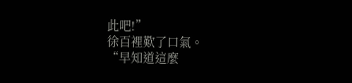此吧!”
徐百裡歎了口氣。
“早知道這麼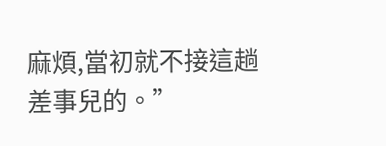麻煩,當初就不接這趟差事兒的。”